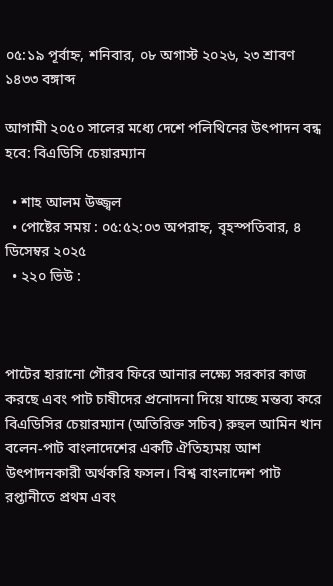০৫:১৯ পূর্বাহ্ন, শনিবার, ০৮ অগাস্ট ২০২৬, ২৩ শ্রাবণ ১৪৩৩ বঙ্গাব্দ

আগামী ২০৫০ সালের মধ্যে দেশে পলিথিনের উৎপাদন বন্ধ হবে: বিএডিসি চেয়ারম্যান

  • শাহ আলম উজ্জ্বল
  • পোষ্টের সময় : ০৫:৫২:০৩ অপরাহ্ন, বৃহস্পতিবার, ৪ ডিসেম্বর ২০২৫
  • ২২০ ভিউ :



পাটের হারানো গৌরব ফিরে আনার লক্ষ্যে সরকার কাজ করছে এবং পাট চাষীদের প্রনোদনা দিয়ে যাচ্ছে মন্তব্য করে বিএডিসির চেয়ারম্যান (অতিরিক্ত সচিব) রুহুল আমিন খান বলেন-পাট বাংলাদেশের একটি ঐতিহ্যময় আশ উৎপাদনকারী অর্থকরি ফসল। বিশ্ব বাংলাদেশ পাট রপ্তানীতে প্রথম এবং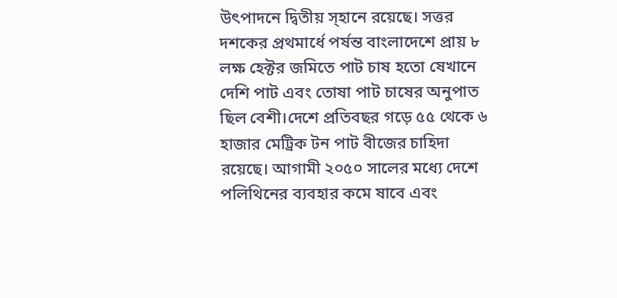উৎপাদনে দ্বিতীয় স্হানে রয়েছে। সত্তর দশকের প্রথমার্ধে পর্ষন্ত বাংলাদেশে প্রায় ৮ লক্ষ হেক্টর জমিতে পাট চাষ হতো ষেখানে দেশি পাট এবং তোষা পাট চাষের অনুপাত ছিল বেশী।দেশে প্রতিবছর গড়ে ৫৫ থেকে ৬ হাজার মেট্রিক টন পাট বীজের চাহিদা রয়েছে। আগামী ২০৫০ সালের মধ্যে দেশে পলিথিনের ব্যবহার কমে ষাবে এবং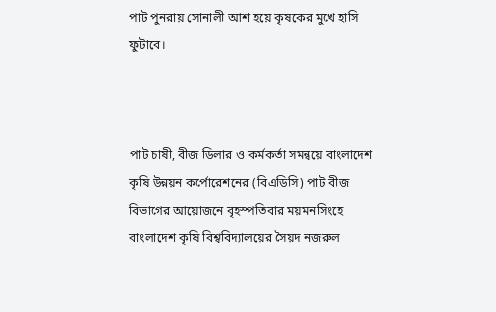পাট পুনরায় সোনালী আশ হয়ে কৃষকের মুখে হাসি ফুটাবে।



পাট চাষী, বীজ ডিলার ও কর্মকর্তা সমন্বয়ে বাংলাদেশ কৃষি উন্নয়ন কর্পোরেশনের (বিএডিসি) পাট বীজ বিভাগের আয়োজনে বৃহস্পতিবার ময়মনসিংহে বাংলাদেশ কৃষি বিশ্ববিদ্যালয়ের সৈয়দ নজরুল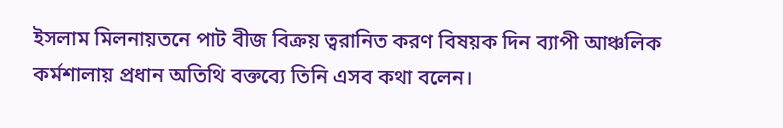ইসলাম মিলনায়তনে পাট বীজ বিক্রয় ত্বরানিত করণ বিষয়ক দিন ব্যাপী আঞ্চলিক কর্মশালায় প্রধান অতিথি বক্তব্যে তিনি এসব কথা বলেন।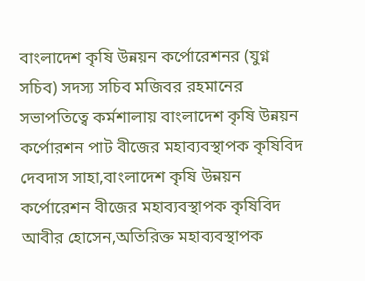বাংলাদেশ কৃষি উন্নয়ন কর্পোরেশনর (যুগ্ন সচিব) সদস্য সচিব মজিবর রহমানের সভাপতিত্বে কর্মশালায় বাংলাদেশ কৃষি উন্নয়ন কর্পোরশন পাট বীজের মহাব্যবস্থাপক কৃষিবিদ দেবদাস সাহা,বাংলাদেশ কৃষি উন্নয়ন কর্পোরেশন বীজের মহাব্যবস্থাপক কৃষিবিদ আবীর হোসেন,অতিরিক্ত মহাব্যবস্থাপক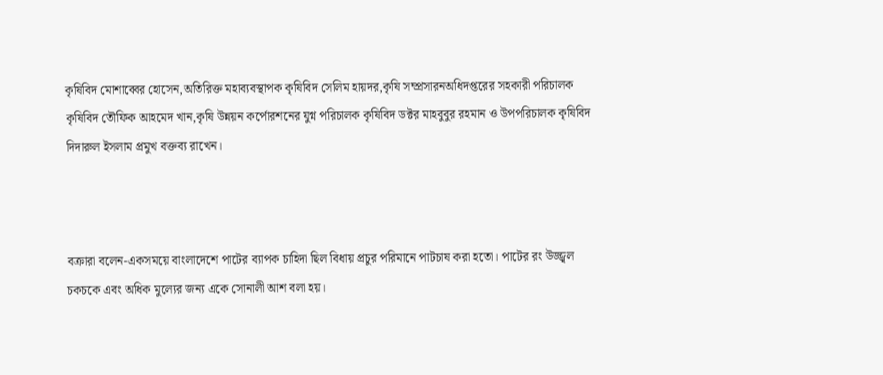কৃষিবিদ মোশাব্বের হোসেন,অতিরিক্ত মহাব্যবস্থাপক কৃষিবিদ সেলিম হায়দর,কৃষি সম্প্রসারনঅধিদপ্তরের সহকারী পরিচালক কৃষিবিদ তৌফিক আহমেদ খান,কৃষি উন্নয়ন কর্পোরশনের যুগ্ন পরিচালক কৃষিবিদ ডক্টর মাহবুবুর রহমান ও উপপরিচালক কৃষিবিদ দিদারুল ইসলাম প্রমুখ বক্তব্য রাখেন।



বক্রারা বলেন-একসময়ে বাংলাদেশে পাটের ব্যাপক চাহিদা ছিল বিধায় প্রচুর পরিমানে পাটচাষ করা হতো। পাটের রং উজ্জ্বল চকচকে এবং অধিক মুল্যের জন্য একে সোনালী আশ বলা হয়।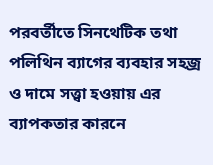পরবর্তীতে সিনথেটিক তথা পলিথিন ব্যাগের ব্যবহার সহজ্র ও দামে সত্ত্বা হওয়ায় এর ব্যাপকতার কারনে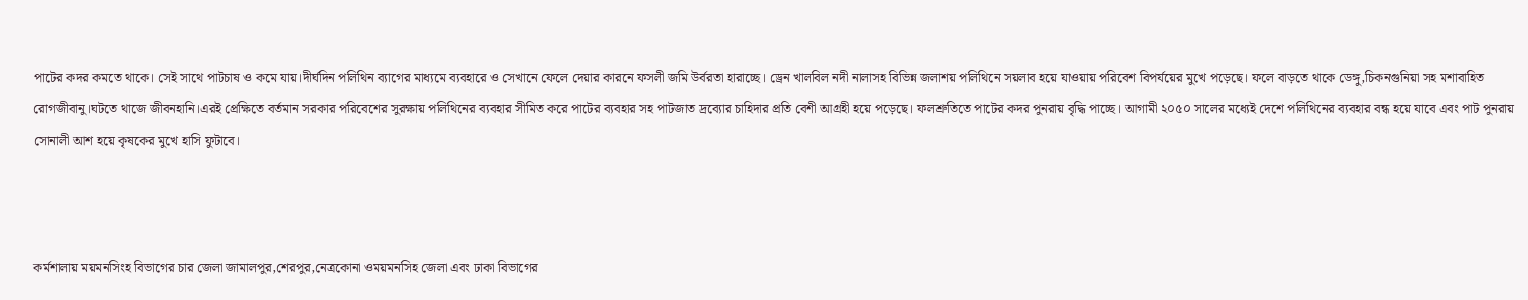পাটের কদর কমতে থাকে। সেই সাথে পাটচাষ ও কমে যায়।দীর্ঘদিন পলিথিন ব্যাগের মাধ্যমে ব্যবহারে ও সেখানে ফেলে দেয়ার কারনে ফসলী জমি উর্বরতা হারাচ্ছে। ড্রেন খালবিল নদী নালাসহ বিভিন্ন জলাশয় পলিথিনে সয়লাব হয়ে যাওয়ায় পরিবেশ বিপর্যয়ের মুখে পড়েছে। ফলে বাড়তে থাকে ডেঙ্গু,চিকনগুনিয়া সহ মশাবাহিত রোগজীবানু।ঘটতে থাজে জীবনহানি।এরই প্রেক্ষিতে বর্তমান সরকার পরিবেশের সুরক্ষায় পলিথিনের ব্যবহার সীমিত করে পাটের ব্যবহার সহ পাটজাত দ্রব্যোর চাহিদার প্রতি বেশী আগ্রহী হয়ে পড়েছে। ফলশ্রুতিতে পাটের কদর পুনরায় বৃদ্ধি পাচ্ছে। আগামী ২০৫০ সালের মধ্যেই দেশে পলিথিনের ব্যবহার বন্ধ হয়ে যাবে এবং পাট পুনরায় সোনালী আশ হয়ে কৃষকের মুখে হাসি ফুটাবে।



কর্মশালায় ময়মনসিংহ বিভাগের চার জেলা জামালপুর,শেরপুর,নেত্রকোনা ওময়মনসিহ জেলা এবং ঢাকা বিভাগের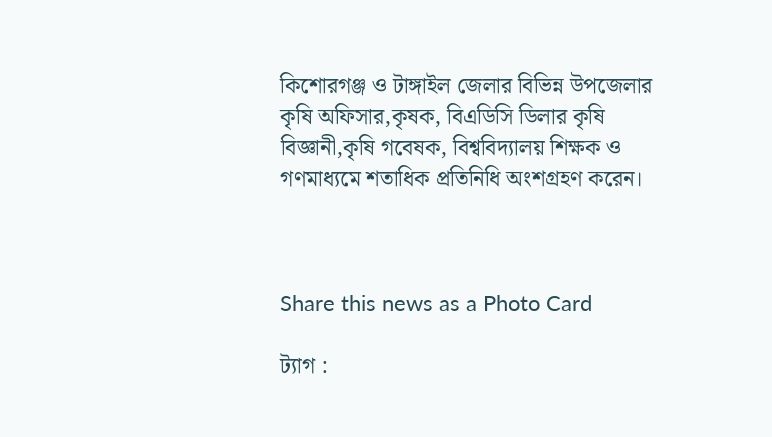কিশোরগঞ্জ ও টাঙ্গাইল জেলার বিভিন্ন উপজেলার কৃষি অফিসার,কৃষক, বিএডিসি ডিলার কৃষি বিজ্ঞানী,কৃষি গবেষক, বিশ্ববিদ্যালয় শিক্ষক ও গণমাধ্যমে শতাধিক প্রতিনিধি অংশগ্রহণ করেন।



Share this news as a Photo Card

ট্যাগ :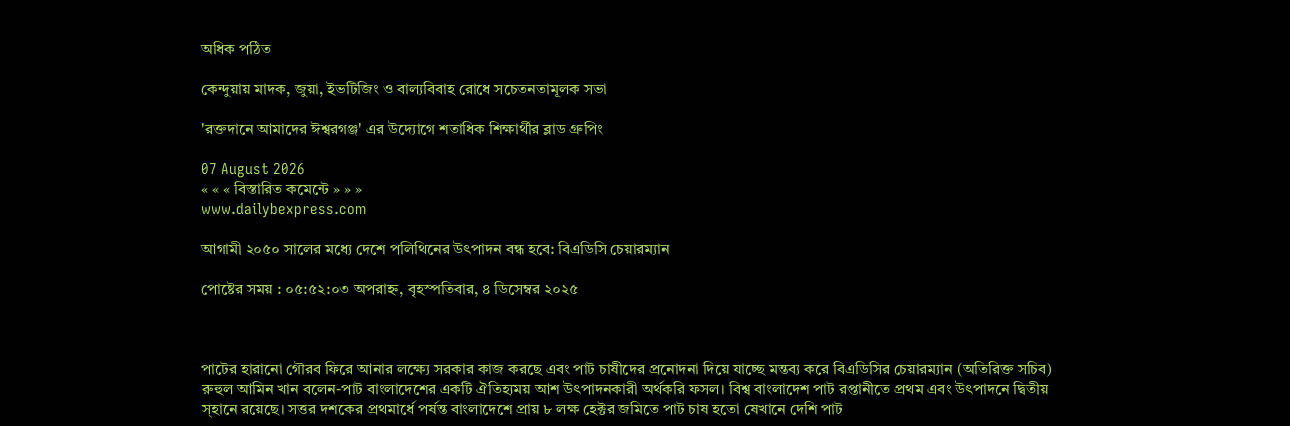অধিক পঠিত

কেন্দুয়ায় মাদক, জুয়া, ইভটিজিং ও বাল্যবিবাহ রোধে সচেতনতামূলক সভা

'রক্তদানে আমাদের ঈশ্বরগঞ্জ' এর উদ্যোগে শতাধিক শিক্ষার্থীর ব্লাড গ্রুপিং

07 August 2026
« « « বিস্তারিত কমেন্টে » » »
www.dailybexpress.com

আগামী ২০৫০ সালের মধ্যে দেশে পলিথিনের উৎপাদন বন্ধ হবে: বিএডিসি চেয়ারম্যান

পোষ্টের সময় : ০৫:৫২:০৩ অপরাহ্ন, বৃহস্পতিবার, ৪ ডিসেম্বর ২০২৫



পাটের হারানো গৌরব ফিরে আনার লক্ষ্যে সরকার কাজ করছে এবং পাট চাষীদের প্রনোদনা দিয়ে যাচ্ছে মন্তব্য করে বিএডিসির চেয়ারম্যান (অতিরিক্ত সচিব) রুহুল আমিন খান বলেন-পাট বাংলাদেশের একটি ঐতিহ্যময় আশ উৎপাদনকারী অর্থকরি ফসল। বিশ্ব বাংলাদেশ পাট রপ্তানীতে প্রথম এবং উৎপাদনে দ্বিতীয় স্হানে রয়েছে। সত্তর দশকের প্রথমার্ধে পর্ষন্ত বাংলাদেশে প্রায় ৮ লক্ষ হেক্টর জমিতে পাট চাষ হতো ষেখানে দেশি পাট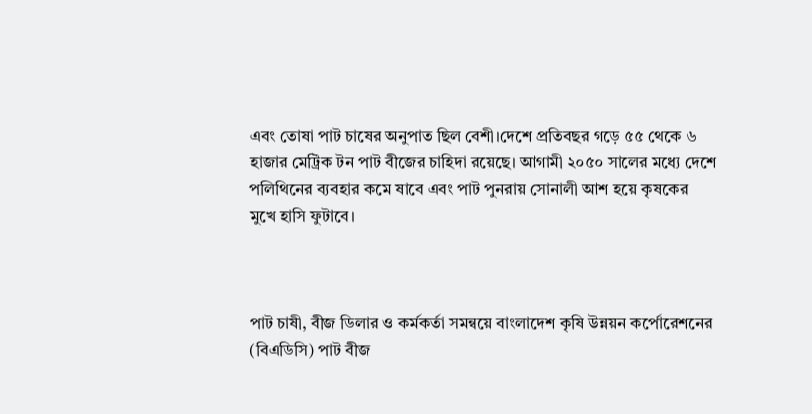এবং তোষা পাট চাষের অনুপাত ছিল বেশী।দেশে প্রতিবছর গড়ে ৫৫ থেকে ৬ হাজার মেট্রিক টন পাট বীজের চাহিদা রয়েছে। আগামী ২০৫০ সালের মধ্যে দেশে পলিথিনের ব্যবহার কমে ষাবে এবং পাট পুনরায় সোনালী আশ হয়ে কৃষকের মুখে হাসি ফুটাবে।



পাট চাষী, বীজ ডিলার ও কর্মকর্তা সমন্বয়ে বাংলাদেশ কৃষি উন্নয়ন কর্পোরেশনের (বিএডিসি) পাট বীজ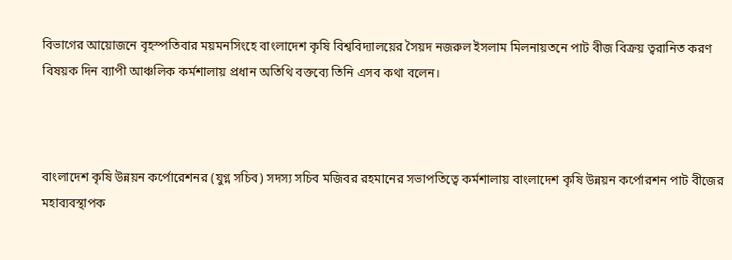বিভাগের আয়োজনে বৃহস্পতিবার ময়মনসিংহে বাংলাদেশ কৃষি বিশ্ববিদ্যালয়ের সৈয়দ নজরুল ইসলাম মিলনায়তনে পাট বীজ বিক্রয় ত্বরানিত করণ বিষয়ক দিন ব্যাপী আঞ্চলিক কর্মশালায় প্রধান অতিথি বক্তব্যে তিনি এসব কথা বলেন।



বাংলাদেশ কৃষি উন্নয়ন কর্পোরেশনর (যুগ্ন সচিব) সদস্য সচিব মজিবর রহমানের সভাপতিত্বে কর্মশালায় বাংলাদেশ কৃষি উন্নয়ন কর্পোরশন পাট বীজের মহাব্যবস্থাপক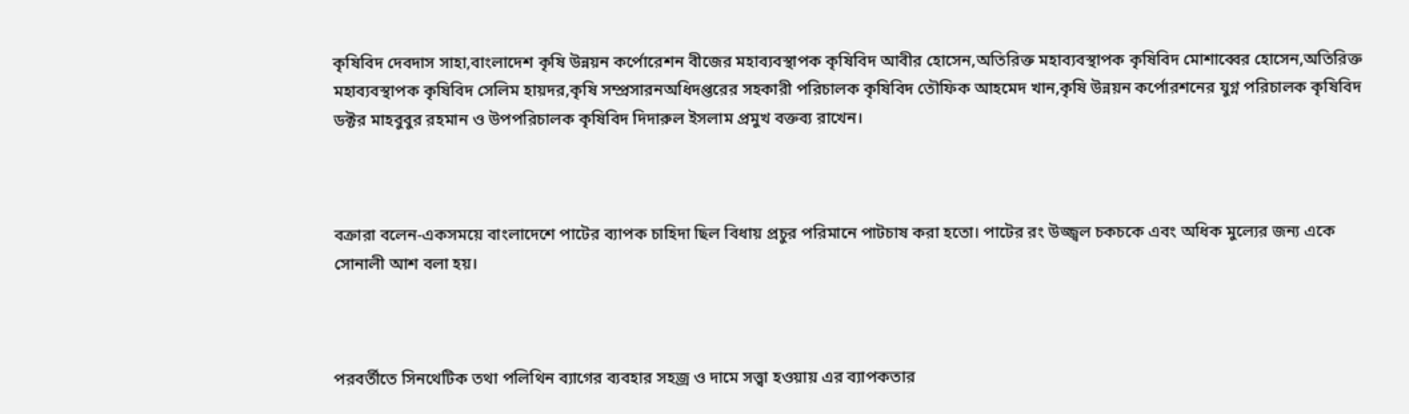কৃষিবিদ দেবদাস সাহা,বাংলাদেশ কৃষি উন্নয়ন কর্পোরেশন বীজের মহাব্যবস্থাপক কৃষিবিদ আবীর হোসেন,অতিরিক্ত মহাব্যবস্থাপক কৃষিবিদ মোশাব্বের হোসেন,অতিরিক্ত মহাব্যবস্থাপক কৃষিবিদ সেলিম হায়দর,কৃষি সম্প্রসারনঅধিদপ্তরের সহকারী পরিচালক কৃষিবিদ তৌফিক আহমেদ খান,কৃষি উন্নয়ন কর্পোরশনের যুগ্ন পরিচালক কৃষিবিদ ডক্টর মাহবুবুর রহমান ও উপপরিচালক কৃষিবিদ দিদারুল ইসলাম প্রমুখ বক্তব্য রাখেন।



বক্রারা বলেন-একসময়ে বাংলাদেশে পাটের ব্যাপক চাহিদা ছিল বিধায় প্রচুর পরিমানে পাটচাষ করা হতো। পাটের রং উজ্জ্বল চকচকে এবং অধিক মুল্যের জন্য একে সোনালী আশ বলা হয়।



পরবর্তীতে সিনথেটিক তথা পলিথিন ব্যাগের ব্যবহার সহজ্র ও দামে সত্ত্বা হওয়ায় এর ব্যাপকতার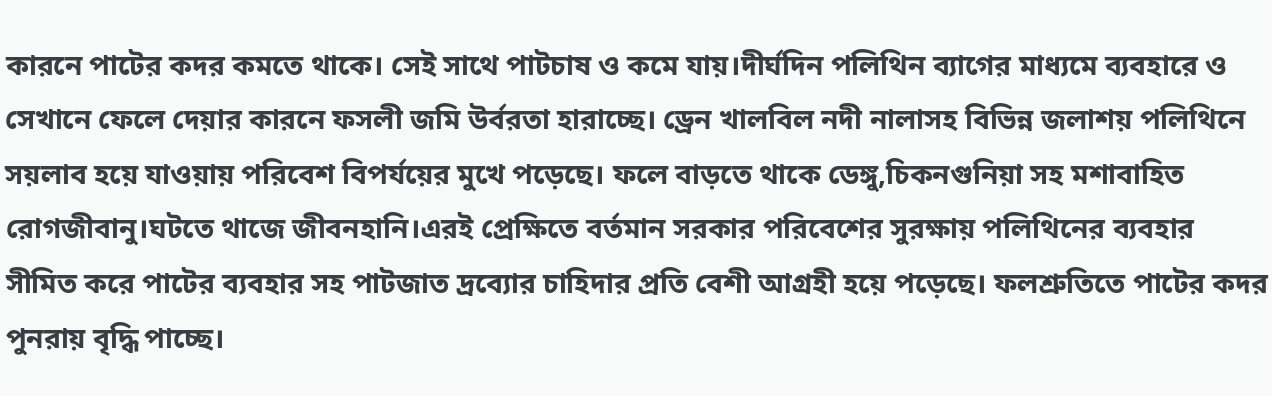কারনে পাটের কদর কমতে থাকে। সেই সাথে পাটচাষ ও কমে যায়।দীর্ঘদিন পলিথিন ব্যাগের মাধ্যমে ব্যবহারে ও সেখানে ফেলে দেয়ার কারনে ফসলী জমি উর্বরতা হারাচ্ছে। ড্রেন খালবিল নদী নালাসহ বিভিন্ন জলাশয় পলিথিনে সয়লাব হয়ে যাওয়ায় পরিবেশ বিপর্যয়ের মুখে পড়েছে। ফলে বাড়তে থাকে ডেঙ্গু,চিকনগুনিয়া সহ মশাবাহিত রোগজীবানু।ঘটতে থাজে জীবনহানি।এরই প্রেক্ষিতে বর্তমান সরকার পরিবেশের সুরক্ষায় পলিথিনের ব্যবহার সীমিত করে পাটের ব্যবহার সহ পাটজাত দ্রব্যোর চাহিদার প্রতি বেশী আগ্রহী হয়ে পড়েছে। ফলশ্রুতিতে পাটের কদর পুনরায় বৃদ্ধি পাচ্ছে।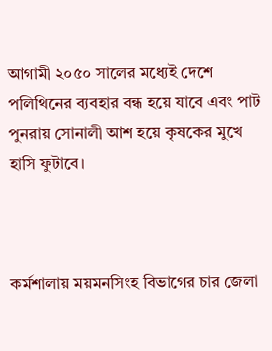আগামী ২০৫০ সালের মধ্যেই দেশে পলিথিনের ব্যবহার বন্ধ হয়ে যাবে এবং পাট পুনরায় সোনালী আশ হয়ে কৃষকের মুখে হাসি ফুটাবে।



কর্মশালায় ময়মনসিংহ বিভাগের চার জেলা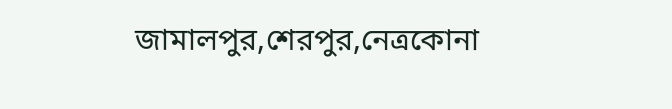জামালপুর,শেরপুর,নেত্রকোনা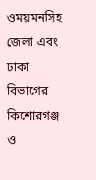ওময়মনসিহ জেলা এবং ঢাকা বিভাগের কিশোরগঞ্জ ও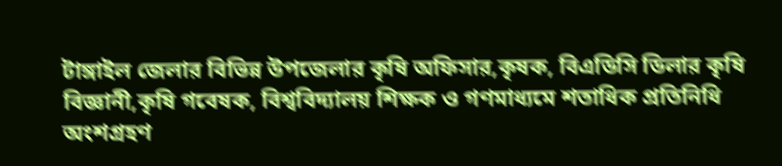টাঙ্গাইল জেলার বিভিন্ন উপজেলার কৃষি অফিসার,কৃষক, বিএডিসি ডিলার কৃষি বিজ্ঞানী,কৃষি গবেষক, বিশ্ববিদ্যালয় শিক্ষক ও গণমাধ্যমে শতাধিক প্রতিনিধি অংশগ্রহণ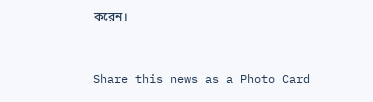করেন।



Share this news as a Photo Card